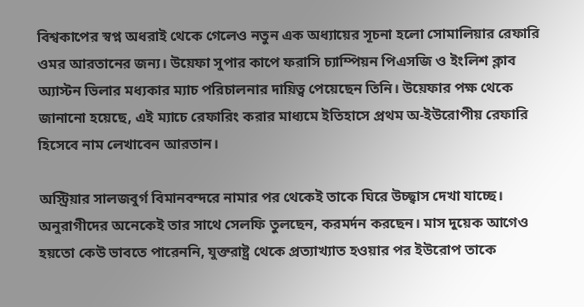বিশ্বকাপের স্বপ্ন অধরাই থেকে গেলেও নতুন এক অধ্যায়ের সূচনা হলো সোমালিয়ার রেফারি ওমর আরতানের জন্য। উয়েফা সুপার কাপে ফরাসি চ্যাম্পিয়ন পিএসজি ও ইংলিশ ক্লাব অ্যাস্টন ভিলার মধ্যকার ম্যাচ পরিচালনার দায়িত্ব পেয়েছেন তিনি। উয়েফার পক্ষ থেকে জানানো হয়েছে, এই ম্যাচে রেফারিং করার মাধ্যমে ইতিহাসে প্রথম অ-ইউরোপীয় রেফারি হিসেবে নাম লেখাবেন আরতান।

অস্ট্রিয়ার সালজবুর্গ বিমানবন্দরে নামার পর থেকেই তাকে ঘিরে উচ্ছ্বাস দেখা যাচ্ছে। অনুরাগীদের অনেকেই তার সাথে সেলফি তুলছেন, করমর্দন করছেন। মাস দুয়েক আগেও হয়তো কেউ ভাবতে পারেননি, যুক্তরাষ্ট্র থেকে প্রত্যাখ্যাত হওয়ার পর ইউরোপ তাকে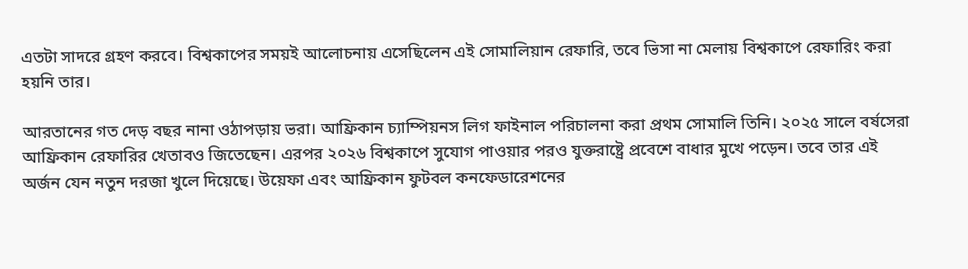এতটা সাদরে গ্রহণ করবে। বিশ্বকাপের সময়ই আলোচনায় এসেছিলেন এই সোমালিয়ান রেফারি, তবে ভিসা না মেলায় বিশ্বকাপে রেফারিং করা হয়নি তার।

আরতানের গত দেড় বছর নানা ওঠাপড়ায় ভরা। আফ্রিকান চ্যাম্পিয়নস লিগ ফাইনাল পরিচালনা করা প্রথম সোমালি তিনি। ২০২৫ সালে বর্ষসেরা আফ্রিকান রেফারির খেতাবও জিতেছেন। এরপর ২০২৬ বিশ্বকাপে সুযোগ পাওয়ার পরও যুক্তরাষ্ট্রে প্রবেশে বাধার মুখে পড়েন। তবে তার এই অর্জন যেন নতুন দরজা খুলে দিয়েছে। উয়েফা এবং আফ্রিকান ফুটবল কনফেডারেশনের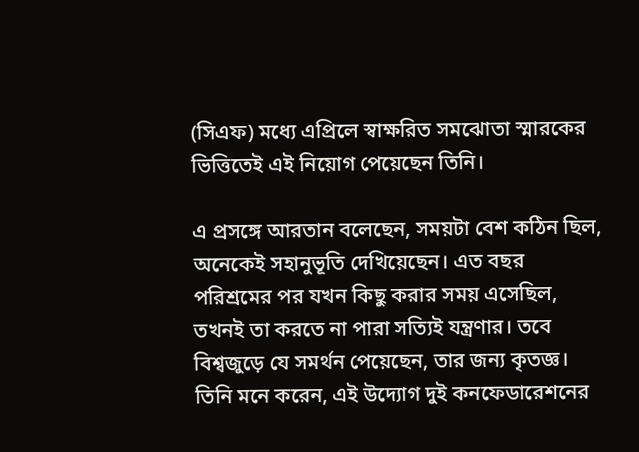(সিএফ) মধ্যে এপ্রিলে স্বাক্ষরিত সমঝোতা স্মারকের ভিত্তিতেই এই নিয়োগ পেয়েছেন তিনি।

এ প্রসঙ্গে আরতান বলেছেন, সময়টা বেশ কঠিন ছিল, অনেকেই সহানুভূতি দেখিয়েছেন। এত বছর পরিশ্রমের পর যখন কিছু করার সময় এসেছিল, তখনই তা করতে না পারা সত্যিই যন্ত্রণার। তবে বিশ্বজুড়ে যে সমর্থন পেয়েছেন, তার জন্য কৃতজ্ঞ। তিনি মনে করেন, এই উদ্যোগ দুই কনফেডারেশনের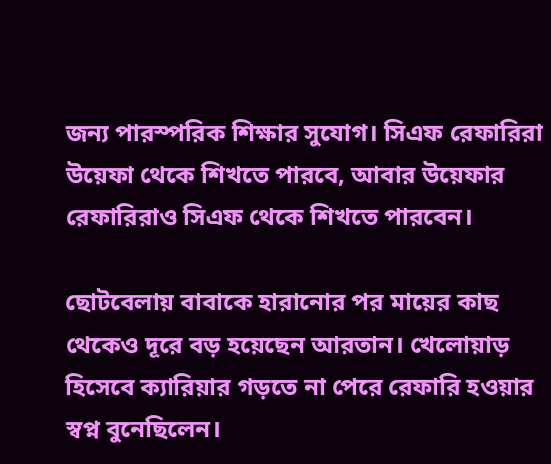জন্য পারস্পরিক শিক্ষার সুযোগ। সিএফ রেফারিরা উয়েফা থেকে শিখতে পারবে, আবার উয়েফার রেফারিরাও সিএফ থেকে শিখতে পারবেন।

ছোটবেলায় বাবাকে হারানোর পর মায়ের কাছ থেকেও দূরে বড় হয়েছেন আরতান। খেলোয়াড় হিসেবে ক্যারিয়ার গড়তে না পেরে রেফারি হওয়ার স্বপ্ন বুনেছিলেন।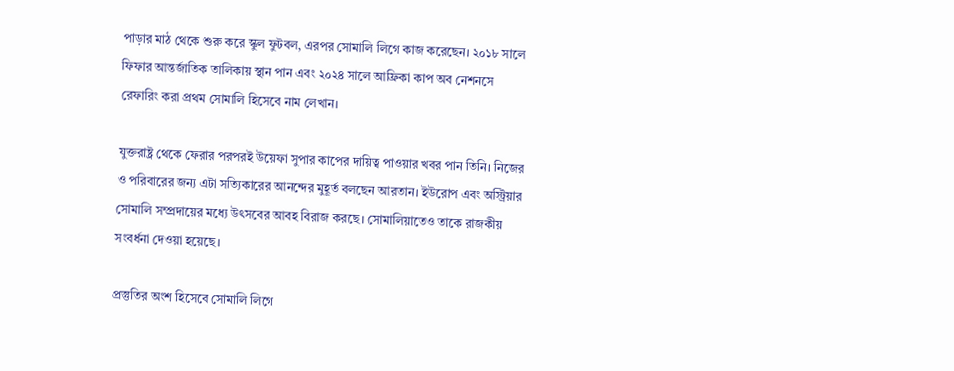পাড়ার মাঠ থেকে শুরু করে স্কুল ফুটবল, এরপর সোমালি লিগে কাজ করেছেন। ২০১৮ সালে ফিফার আন্তর্জাতিক তালিকায় স্থান পান এবং ২০২৪ সালে আফ্রিকা কাপ অব নেশনসে রেফারিং করা প্রথম সোমালি হিসেবে নাম লেখান।

যুক্তরাষ্ট্র থেকে ফেরার পরপরই উয়েফা সুপার কাপের দায়িত্ব পাওয়ার খবর পান তিনি। নিজের ও পরিবারের জন্য এটা সত্যিকারের আনন্দের মুহূর্ত বলছেন আরতান। ইউরোপ এবং অস্ট্রিয়ার সোমালি সম্প্রদায়ের মধ্যে উৎসবের আবহ বিরাজ করছে। সোমালিয়াতেও তাকে রাজকীয় সংবর্ধনা দেওয়া হয়েছে।

প্রস্তুতির অংশ হিসেবে সোমালি লিগে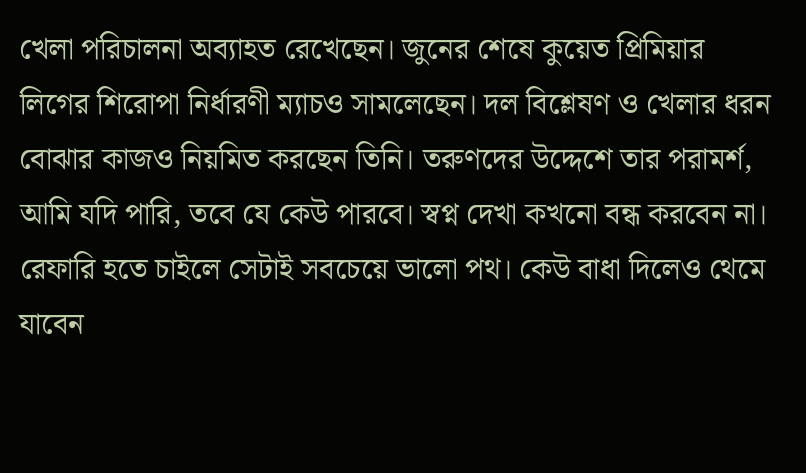খেলা পরিচালনা অব্যাহত রেখেছেন। জুনের শেষে কুয়েত প্রিমিয়ার লিগের শিরোপা নির্ধারণী ম্যাচও সামলেছেন। দল বিশ্লেষণ ও খেলার ধরন বোঝার কাজও নিয়মিত করছেন তিনি। তরুণদের উদ্দেশে তার পরামর্শ, আমি যদি পারি, তবে যে কেউ পারবে। স্বপ্ন দেখা কখনো বন্ধ করবেন না। রেফারি হতে চাইলে সেটাই সবচেয়ে ভালো পথ। কেউ বাধা দিলেও থেমে যাবেন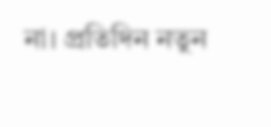না। প্রতিদিন নতুন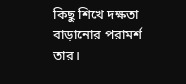কিছু শিখে দক্ষতা বাড়ানোর পরামর্শ তার।